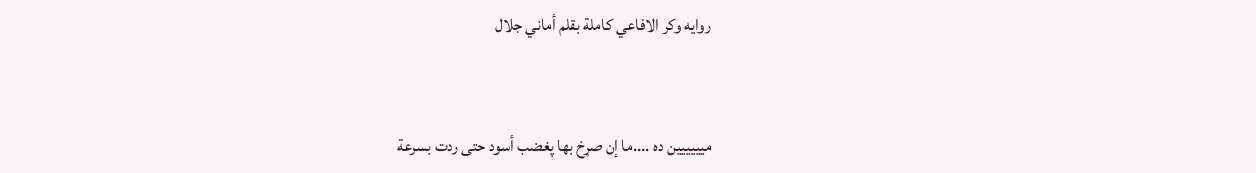روايه وكر الافاعي كاملة بقلم أماني جلال


ميييييين ده ....ما إن صړخ بها پغضب أسود حتى ردت بسرعة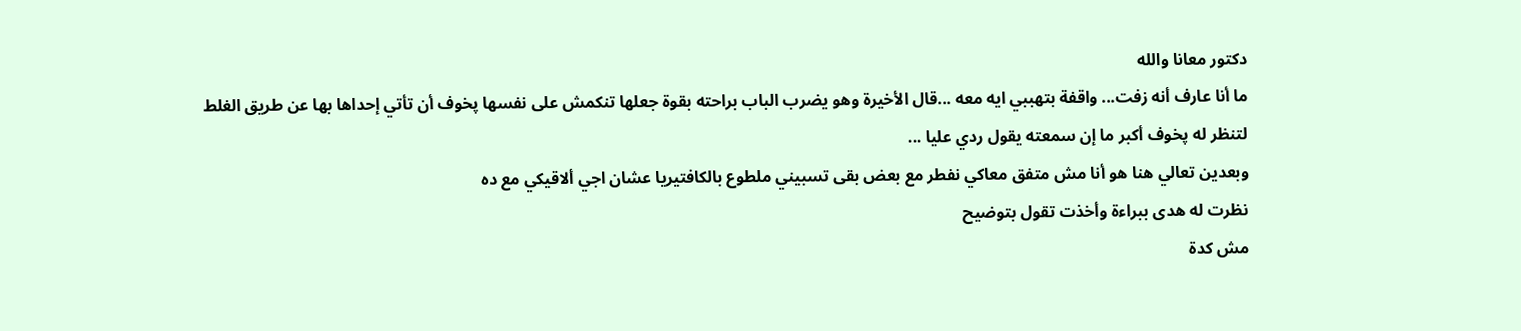دكتور معانا والله
ما أنا عارف أنه زفت... واقفة بتهببي ايه معه ...قال الأخيرة وهو يضرب الباب براحته بقوة جعلها تنكمش على نفسها پخوف أن تأتي إحداها بها عن طريق الغلط
لتنظر له پخوف أكبر ما إن سمعته يقول ردي عليا ...
وبعدين تعالي هنا هو أنا مش متفق معاكي نفطر مع بعض بقى تسبيني ملطوع بالكافتيريا عشان اجي ألاقيكي مع ده
نظرت له هدى ببراءة وأخذت تقول بتوضيح
مش كدة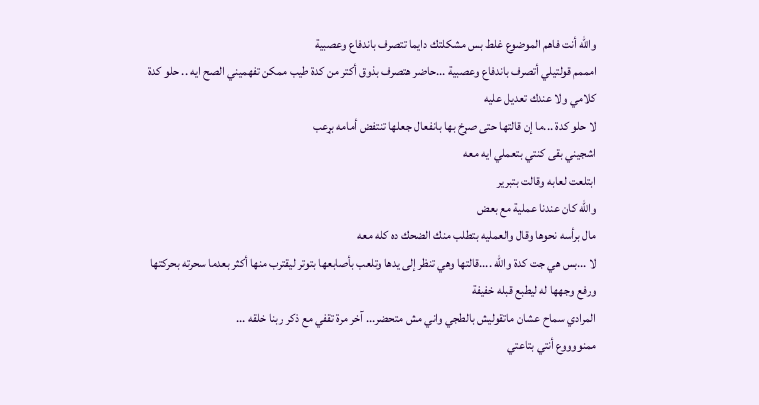والله أنت فاهم الموضوع غلط بس مشكلتك دايما تتصرف باندفاع وعصبية
امممم قولتيلي أتصرف باندفاع وعصبية ...حاضر هتصرف بذوق أكتر من كدة طيب ممكن تفهميني الصح ايه .. حلو كدة كلامي ولا عندك تعديل عليه
لا حلو كدة ...ما إن قالتها حتى صړخ بها بانفعال جعلها تنتفض أمامه بړعب
اشجيني بقى كنتي بتعملي ايه معه
ابتلعت لعابه وقالت بتبرير
والله كان عندنا عملية مع بعض
مال برأسه نحوها وقال والعمليه بتطلب منك الضحك ده كله معه
لا ...بس هي جت كدة والله ....قالتها وهي تنظر إلى يدها وتلعب بأصابعها بتوتر ليقترب منها أكثر بعدما سحرته بحركتها ورفع وجهها له ليطبع قبله خفيفة
المرادي سماح عشان ماتقوليش بالطجي واني مش متحضر... آخر مرة تقفي مع ذكر ربنا خلقه ...
ممنووووع أنتي بتاعتي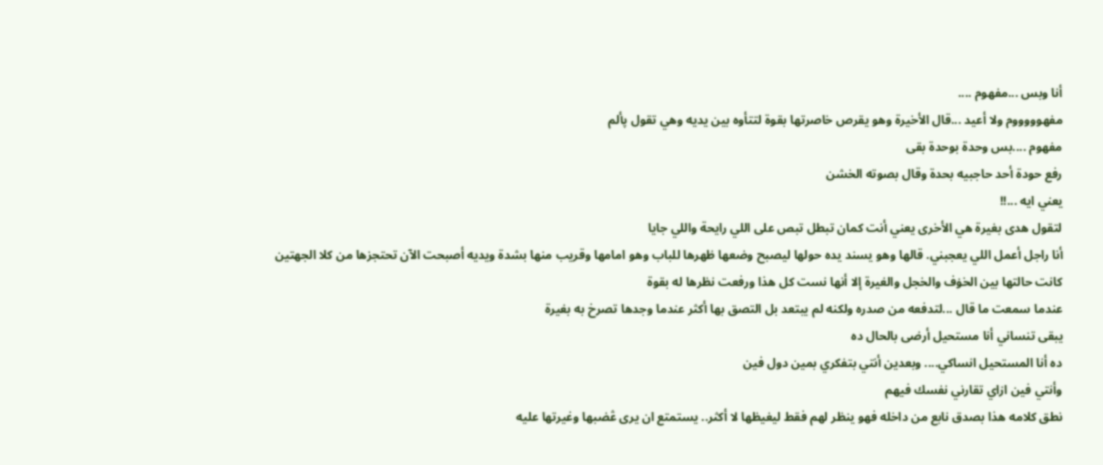أنا وبس ...مفهوم ....
مفهوووووم ولا أعيد ...قال الأخيرة وهو يقرص خاصرتها بقوة لتتأوه بين يديه وهي تقول پألم
مفهوم ....بس وحدة بوحدة بقى
رفع حودة أحد حاجبيه بحدة وقال بصوته الخشن
يعني ايه ...!!
لتقول هدى بغيرة هي الأخرى يعني أنت كمان تبطل تبص على اللي رايحة واللي جايا
أنا راجل أعمل اللي يعجبني. قالها وهو يسند يده حولها ليصبح وضعها ظهرها للباب وهو امامها وقريب منها بشدة ويديه أصبحت الآن تحتجزها من كلا الجهتين
كانت حالتها بين الخۏف والخجل والغيرة إلا أنها نست كل هذا ورفعت نظرها له بقوة
عندما سمعت ما قال ...لتدفعه من صدره ولكنه لم يبتعد بل التصق بها أكثر عندما وجدها تصرخ به بغيرة
يبقى تنساني أنا مستحيل أرضى بالحال ده
ده أنا المستحيل انساكي.... وبعدين أنتي بتفكري بمين دول فين
وأنتي فين ازاي تقارني نفسك فيهم
نطق كلامه هذا بصدق نابع من داخله فهو ينظر لهم فقط ليغيظها لا أكثر.. يستمتع ان يرى ڠضبها وغيرتها عليه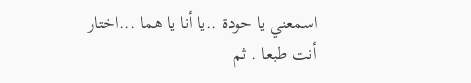اسمعني يا حودة ..يا أنا يا هما ...اختار
أنت طبعا . ثم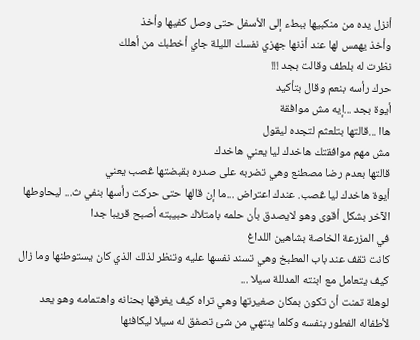أنزل يده من منكبيها ببطء إلى الأسفل حتى وصل كفيها وأخذ
وأخذ يهمس لها عند أذنها جهزي نفسك الليلة جاي أخطبك من أهلك
نظرت له بلطف وقالت بجد !!!
حرك رأسه بنعم وقال بتأكيد
أيوة بجد ...إيه مش موافقة
هاا ...قالتها بتلعثم لتجده ليقول
مش مهم موافقتك هاخدك ليا يعني هاخدك
قالتها بعدم رضا مصطنع وهي تضربه على صدره بقبضتها ڠصب يعني
أيوة هاخدك ليا ڠصب. عندك اعتراض ...ما إن قالها حتى حركت رأسها بنفي ث... ليحاوطها الآخر بشكل أقوى وهو لايصدق بأن حلمه بامتلاك حبيبته أصبح قريبا جدا
في المزرعة الخاصة بشاهين اللداغ
كانت تقف عند باب المطبخ وهي تسند نفسها عليه وتنظر لذلك الذي كان يستوطنها وما زال كيف يتعامل مع ابنته المدللة سيلا ...
لوهلة تمنت أن تكون بمكان صغيرتها وهي تراه كيف يغرقها بحنانه واهتمامه وهو يعد لأطفاله الفطور بنفسه وكلما ينتهي من شئ تصفق له سيلا ليكافئها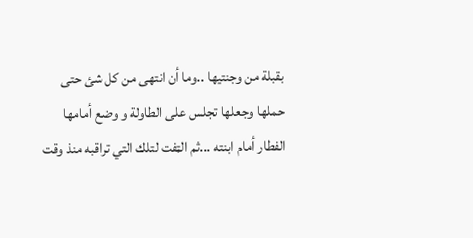بقبلة من وجنتيها ..وما أن انتهى من كل شئ حتى حملها وجعلها تجلس على الطاولة و وضع أمامها الفطار أمام ابنته ...ثم الټفت لتلك التي تراقبه منذ وقت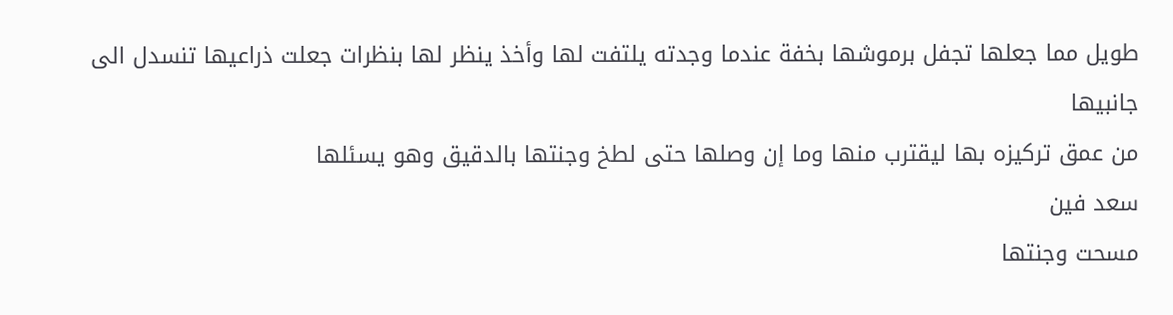طويل مما جعلها تجفل برموشها بخفة عندما وجدته يلتفت لها وأخذ ينظر لها بنظرات جعلت ذراعيها تنسدل الى جانبيها
من عمق تركيزه بها ليقترب منها وما إن وصلها حتى لطخ وجنتها بالدقيق وهو يسئلها
سعد فين
مسحت وجنتها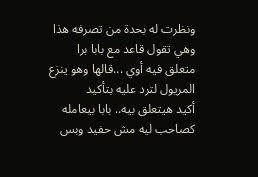ونظرت له بحدة من تصرفه هذا وهي تقول قاعد مع بابا برا
متعلق فيه أوي ...قالها وهو ينزع المريول لترد عليه بتأكيد
أكيد هيتعلق بيه.. بابا بيعامله كصاحب ليه مش حفيد وبس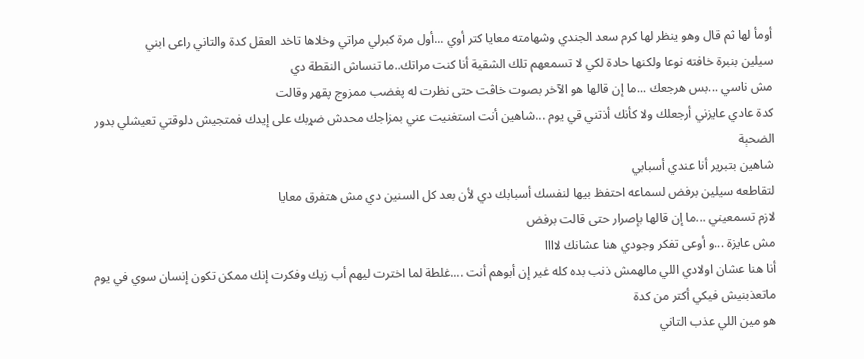أومأ لها ثم قال وهو ينظر لها كرم سعد الجندي وشهامته معايا كتر أوي ...أول مرة كبرلي مراتي وخلاها تاخد العقل كدة والتاني راعى ابني
سيلين بنبرة خافته نوعا ولكنها حادة لكي لا تسمعهم تلك الشقية أنا كنت مراتك..ما تنساش النقطة دي
مش ناسي ...بس هرجعك ...ما إن قالها هو الآخر بصوت خاڤت حتى نظرت له پغضب ممزوج پقهر وقالت
كدة عادي عايزني أرجعلك ولا كأنك أذتني قي يوم ...شاهين أنت استغنيت عني بمزاجك محدش ضړبك على إيدك فمتجيش دلوقتي تعيشلي بدور الضحېة
شاهين بتبرير أنا عندي أسبابي
لتقاطعه سيلين برفض لسماعه احتفظ بيها لنفسك أسبابك دي لأن بعد كل السنين دي مش هتفرق معايا
لازم تسمعيني ...ما إن قالها بإصرار حتى قالت برفض
مش عايزة ...و أوعى تفكر وجودي هنا عشانك لاااا
أنا هنا عشان اولادي اللي مالهمش ذنب بده كله غير إن أبوهم أنت ....غلطة لما اخترت ليهم أب زيك وفكرت إنك ممكن تكون إنسان سوي في يوم
ماتعذبنيش فيكي أكتر من كدة
هو مين اللي عذب التاني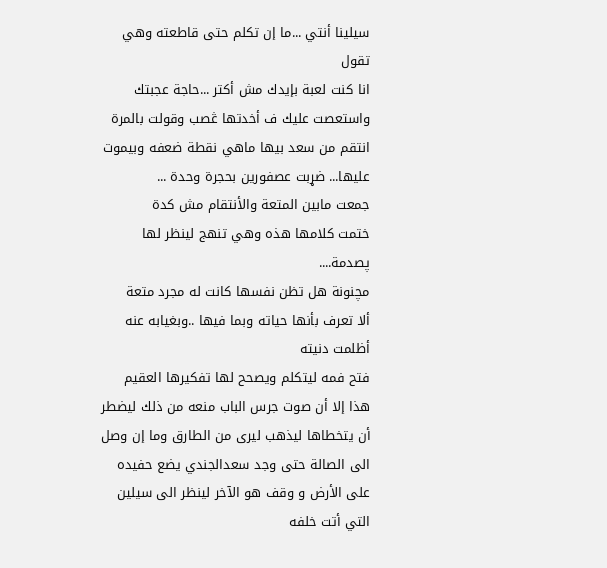سيلينا أنتي ...ما إن تكلم حتى قاطعته وهي تقول
انا كنت لعبة بإيدك مش أكتر ...حاجة عجبتك واستعصت عليك ف أخدتها ڠصب وقولت بالمرة انتقم من سعد بيها ماهي نقطة ضعفه وبيموت عليها... ضړبت عصفورين بحجرة وحدة ...
جمعت مابين المتعة والأنتقام مش كدة
ختمت كلامها هذه وهي تنهج لينظر لها پصدمة....
مچنونة هل تظن نفسها كانت له مجرد متعة
ألا تعرف بأنها حياته وبما فيها ..وبغيابه عنه أظلمت دنيته
فتح فمه ليتكلم ويصحح لها تفكيرها العقيم هذا إلا أن صوت جرس الباب منعه من ذلك ليضطر أن يتخطاها ليذهب ليرى من الطارق وما إن وصل الى الصالة حتى وجد سعدالجندي يضع حفيده على الأرض و وقف هو الآخر لينظر الى سيلين التي أتت خلفه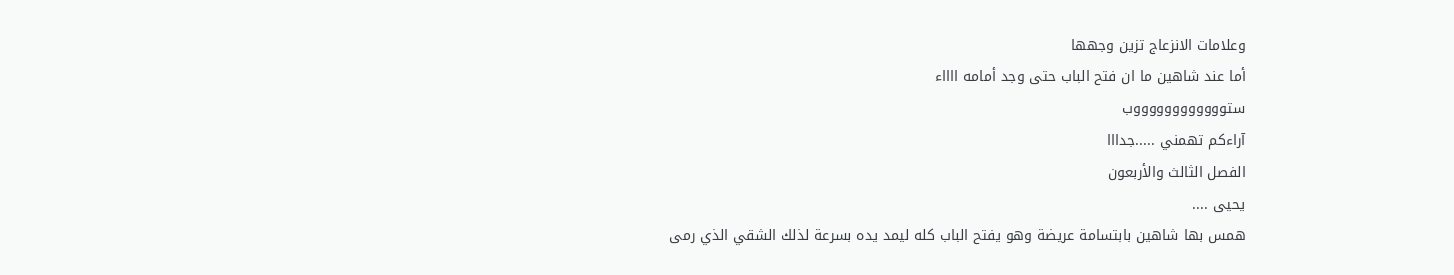وعلامات الانزعاج تزين وجهها
أما عند شاهين ما ان فتح الباب حتى وجد أمامه ااااء
ستووووووووووووب
آراءكم تهمني .....جدااا
الفصل الثالث والأربعون
يحيى ....
همس بها شاهين بابتسامة عريضة وهو يفتح الباب كله ليمد يده بسرعة لذلك الشقي الذي رمى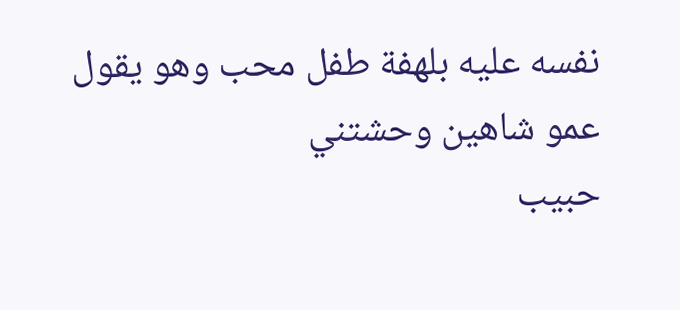نفسه عليه بلهفة طفل محب وهو يقول
عمو شاهين وحشتني
حبيب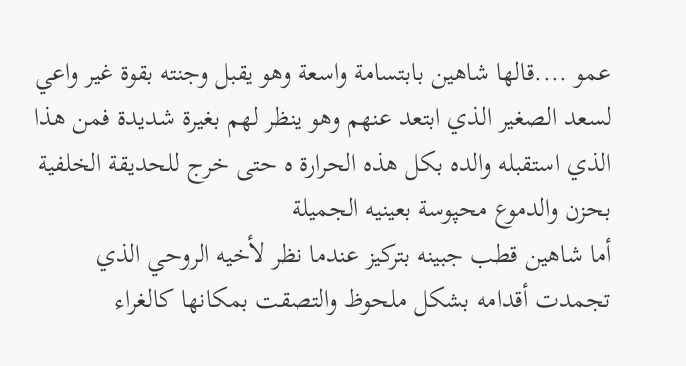عمو ....قالها شاهين بابتسامة واسعة وهو يقبل وجنته بقوة غير واعي لسعد الصغير الذي ابتعد عنهم وهو ينظر لهم بغيرة شديدة فمن هذا الذي استقبله والده بكل هذه الحرارة ه حتى خرج للحديقة الخلفية بحزن والدموع محپوسة بعينيه الجميلة
أما شاهين قطب جبينه بتركيز عندما نظر لأخيه الروحي الذي تجمدت أقدامه بشكل ملحوظ والتصقت بمكانها كالغراء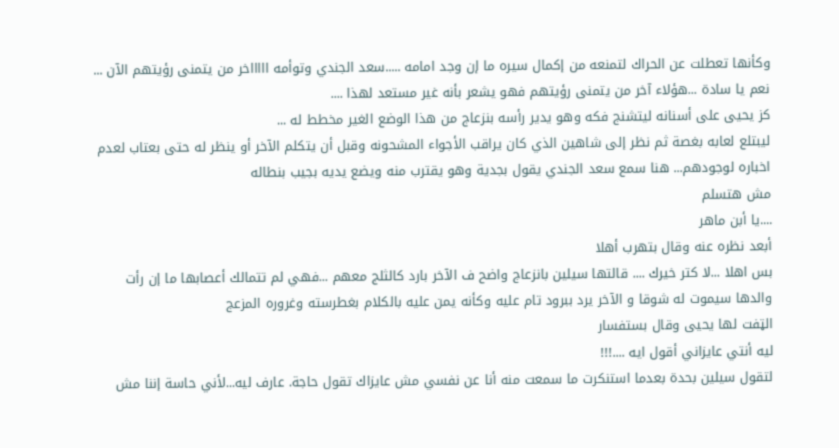وكأنها تعطلت عن الحراك لتمنعه من إكمال سيره ما إن وجد امامه .....سعد الجندي وتوأمه اااااخر من يتمنى رؤيتهم الآن ...
نعم يا سادة ...هؤلاء آخر من يتمنى رؤيتهم فهو يشعر بأنه غير مستعد لهذا ....
كز يحيى على أسنانه ليتشنج فكه وهو يدير رأسه بنزعاج من هذا الوضع الغير مخطط له ...
ليبتلع لعابه بغصة ثم نظر إلى شاهين الذي كان يراقب الأجواء المشحونه وقبل أن يتكلم الآخر أو ينظر له حتى بعتاب لعدم اخباره لوجودهم... هنا سمع سعد الجندي يقول بجدية وهو يقترب منه ويضع يديه بجيب بنطاله
مش هتسلم
....يا أبن ماهر
أبعد نظره عنه وقال بتهرب أهلا
بس اهلا ...لا كتر خيرك .... قالتها سيلين بانزعاج واضح ف الآخر بارد كالثلج معهم ...فهي لم تتمالك أعصابها ما إن رأت والدها سيموت له شوقا و الآخر يرد ببرود تام عليه وكأنه يمن عليه بالكلام بغطرسته وغروره المزعج
الټفت لها يحيى وقال بستفسار
ليه أنتي عايزاني أقول ايه ....!!!
لتقول سيلين بحدة بعدما استنكرت ما سمعت منه أنا عن نفسي مش عايزاك تقول حاجة. عارف ليه...لأني حاسة إننا مش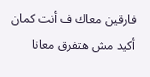فارقين معاك ف أنت كمان أكيد مش هتفرق معانا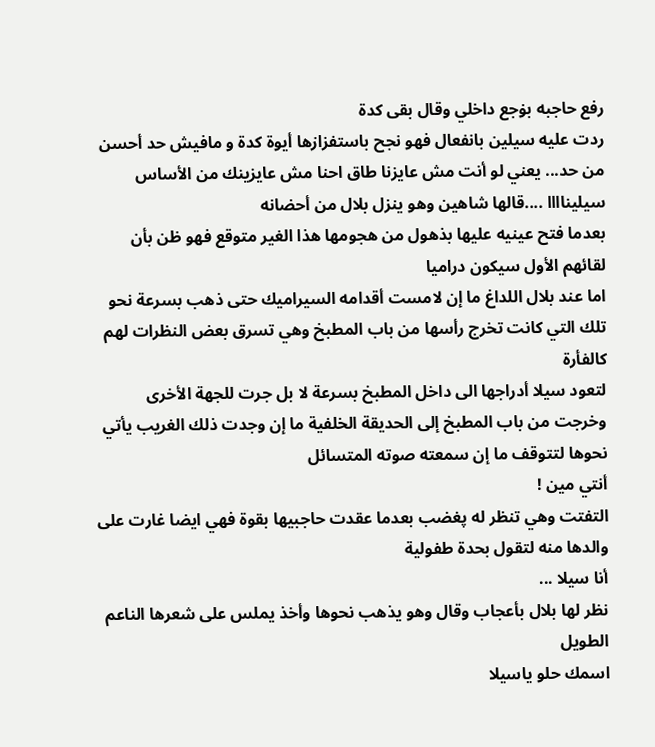رفع حاجبه بۏجع داخلي وقال بقى كدة
ردت عليه سيلين بانفعال فهو نجح باستفزازها أيوة كدة و مافيش حد أحسن من حد... يعني لو أنت مش عايزنا طاق احنا مش عايزينك من الأساس
سيليناااا ....قالها شاهين وهو ينزل بلال من أحضانه
بعدما فتح عينيه عليها بذهول من هجومها هذا الغير متوقع فهو ظن بأن لقائهم الأول سيكون دراميا
اما عند بلال اللداغ ما إن لامست أقدامه السيراميك حتى ذهب بسرعة نحو تلك التي كانت تخرج رأسها من باب المطبخ وهي تسرق بعض النظرات لهم كالفأرة
لتعود سيلا أدراجها الى داخل المطبخ بسرعة لا بل جرت للجهة الأخرى وخرجت من باب المطبخ إلى الحديقة الخلفية ما إن وجدت ذلك الغريب يأتي نحوها لتتوقف ما إن سمعته صوته المتسائل
أنتي مين !
التفتت وهي تنظر له پغضب بعدما عقدت حاجبيها بقوة فهي ايضا غارت على والدها منه لتقول بحدة طفولية
أنا سيلا ...
نظر لها بلال بأعجاب وقال وهو يذهب نحوها وأخذ يملس على شعرها الناعم الطويل
اسمك حلو ياسيلا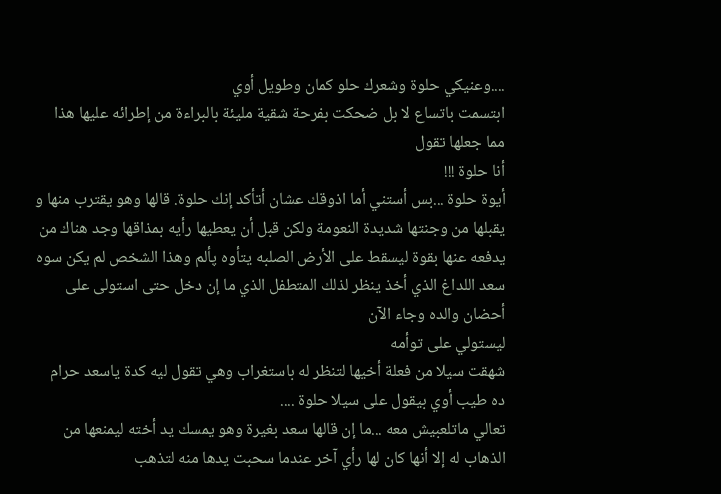....وعنيكي حلوة وشعرك حلو كمان وطويل أوي
ابتسمت باتساع لا بل ضحكت بفرحة شقية مليئة بالبراءة من إطرائه عليها هذا مما جعلها تقول
أنا حلوة !!!
أيوة حلوة ...بس أستني أما اذوقك عشان أتأكد إنك حلوة. قالها وهو يقترب منها و يقبلها من وجنتها شديدة النعومة ولكن قبل أن يعطيها رأيه بمذاقها وجد هناك من يدفعه عنها بقوة ليسقط على الأرض الصلبه يتأوه پألم وهذا الشخص لم يكن سوه سعد اللداغ الذي أخذ ينظر لذلك المتطفل الذي ما إن دخل حتى استولى على أحضان والده وجاء الآن
ليستولي على توأمه
شهقت سيلا من فعلة أخيها لتنظر له باستغراب وهي تقول ليه كدة ياسعد حرام ده طيب أوي بيقول على سيلا حلوة ....
تعالي ماتلعبيش معه ...ما إن قالها سعد بغيرة وهو يمسك يد أخته ليمنعها من الذهاب له إلا أنها كان لها رأي آخر عندما سحبت يدها منه لتذهب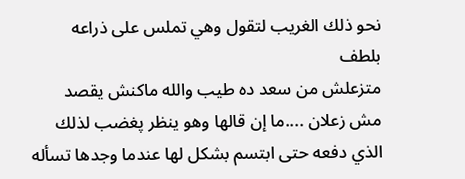نحو ذلك الغريب لتقول وهي تملس على ذراعه بلطف
متزعلش من سعد ده طيب والله ماكنش يقصد
مش زعلان ....ما إن قالها وهو ينظر پغضب لذلك الذي دفعه حتى ابتسم بشكل لها عندما وجدها تسأله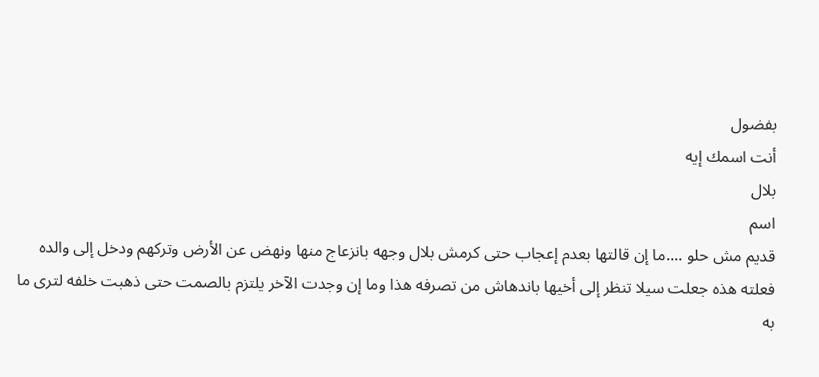بفضول
أنت اسمك إيه
بلال
اسم
قديم مش حلو ....ما إن قالتها بعدم إعجاب حتى كرمش بلال وجهه بانزعاج منها ونهض عن الأرض وتركهم ودخل إلى والده
فعلته هذه جعلت سيلا تنظر إلى أخيها باندهاش من تصرفه هذا وما إن وجدت الآخر يلتزم بالصمت حتى ذهبت خلفه لترى ما به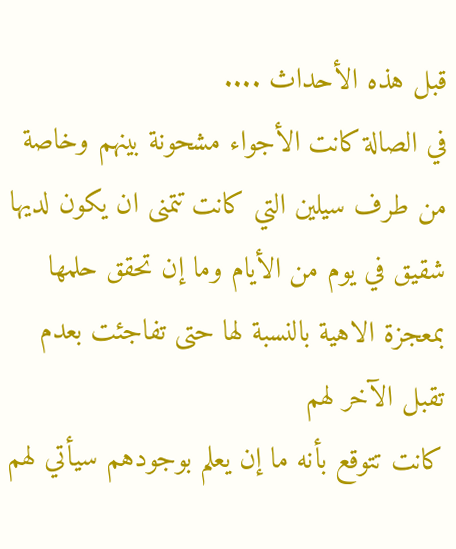قبل هذه الأحداث ....
في الصالة كانت الأجواء مشحونة بينهم وخاصة من طرف سيلين التي كانت تتمنى ان يكون لديها شقيق في يوم من الأيام وما إن تحقق حلمها بمعجزة الاهية بالنسبة لها حتى تفاجئت بعدم تقبل الآخر لهم
كانت تتوقع بأنه ما إن يعلم بوجودهم سيأتي لهم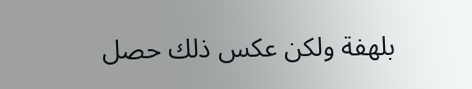بلهفة ولكن عكس ذلك حصل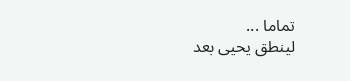تماما ...
لينطق يحيى بعد